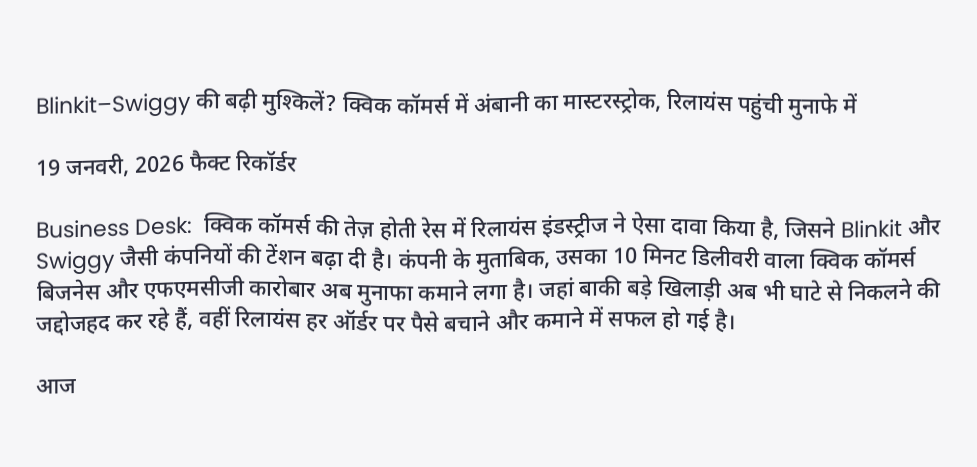Blinkit–Swiggy की बढ़ी मुश्किलें? क्विक कॉमर्स में अंबानी का मास्टरस्ट्रोक, रिलायंस पहुंची मुनाफे में

19 जनवरी, 2026 फैक्ट रिकॉर्डर

Business Desk:  क्विक कॉमर्स की तेज़ होती रेस में रिलायंस इंडस्ट्रीज ने ऐसा दावा किया है, जिसने Blinkit और Swiggy जैसी कंपनियों की टेंशन बढ़ा दी है। कंपनी के मुताबिक, उसका 10 मिनट डिलीवरी वाला क्विक कॉमर्स बिजनेस और एफएमसीजी कारोबार अब मुनाफा कमाने लगा है। जहां बाकी बड़े खिलाड़ी अब भी घाटे से निकलने की जद्दोजहद कर रहे हैं, वहीं रिलायंस हर ऑर्डर पर पैसे बचाने और कमाने में सफल हो गई है।

आज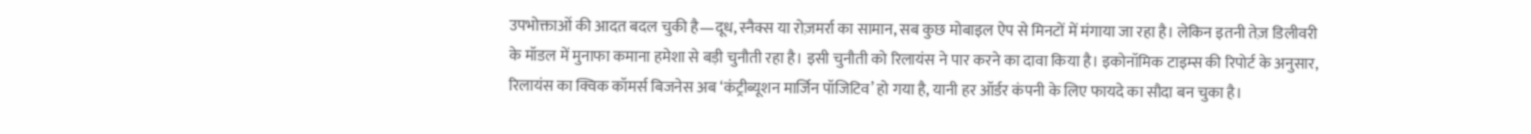उपभोक्ताओं की आदत बदल चुकी है—दूध, स्नैक्स या रोज़मर्रा का सामान, सब कुछ मोबाइल ऐप से मिनटों में मंगाया जा रहा है। लेकिन इतनी तेज़ डिलीवरी के मॉडल में मुनाफा कमाना हमेशा से बड़ी चुनौती रहा है। इसी चुनौती को रिलायंस ने पार करने का दावा किया है। इकोनॉमिक टाइम्स की रिपोर्ट के अनुसार, रिलायंस का क्विक कॉमर्स बिजनेस अब ‘कंट्रीब्यूशन मार्जिन पॉजिटिव’ हो गया है, यानी हर ऑर्डर कंपनी के लिए फायदे का सौदा बन चुका है।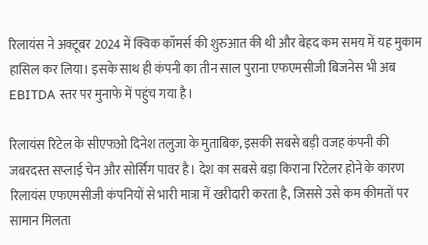रिलायंस ने अक्टूबर 2024 में क्विक कॉमर्स की शुरुआत की थी और बेहद कम समय में यह मुकाम हासिल कर लिया। इसके साथ ही कंपनी का तीन साल पुराना एफएमसीजी बिजनेस भी अब EBITDA स्तर पर मुनाफे में पहुंच गया है।

रिलायंस रिटेल के सीएफओ दिनेश तलुजा के मुताबिक, इसकी सबसे बड़ी वजह कंपनी की जबरदस्त सप्लाई चेन और सोर्सिंग पावर है। देश का सबसे बड़ा किराना रिटेलर होने के कारण रिलायंस एफएमसीजी कंपनियों से भारी मात्रा में खरीदारी करता है, जिससे उसे कम कीमतों पर सामान मिलता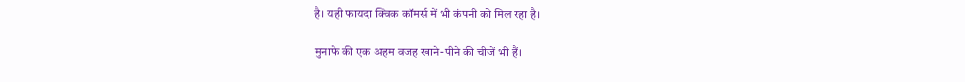है। यही फायदा क्विक कॉमर्स में भी कंपनी को मिल रहा है।

मुनाफे की एक अहम वजह खाने-पीने की चीजें भी हैं।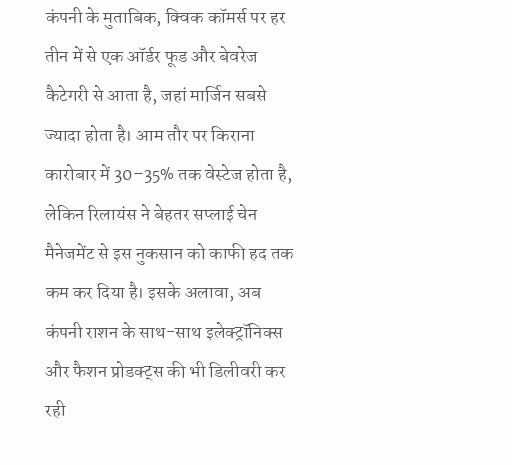कंपनी के मुताबिक, क्विक कॉमर्स पर हर तीन में से एक ऑर्डर फूड और बेवरेज कैटेगरी से आता है, जहां मार्जिन सबसे ज्यादा होता है। आम तौर पर किराना कारोबार में 30–35% तक वेस्टेज होता है, लेकिन रिलायंस ने बेहतर सप्लाई चेन मैनेजमेंट से इस नुकसान को काफी हद तक कम कर दिया है। इसके अलावा, अब कंपनी राशन के साथ-साथ इलेक्ट्रॉनिक्स और फैशन प्रोडक्ट्स की भी डिलीवरी कर रही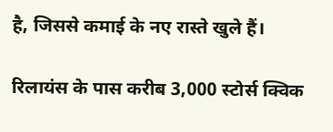है, जिससे कमाई के नए रास्ते खुले हैं।

रिलायंस के पास करीब 3,000 स्टोर्स क्विक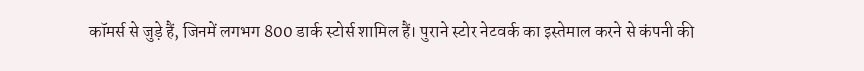कॉमर्स से जुड़े हैं, जिनमें लगभग 800 डार्क स्टोर्स शामिल हैं। पुराने स्टोर नेटवर्क का इस्तेमाल करने से कंपनी की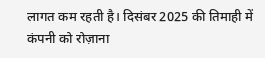लागत कम रहती है। दिसंबर 2025 की तिमाही में कंपनी को रोज़ाना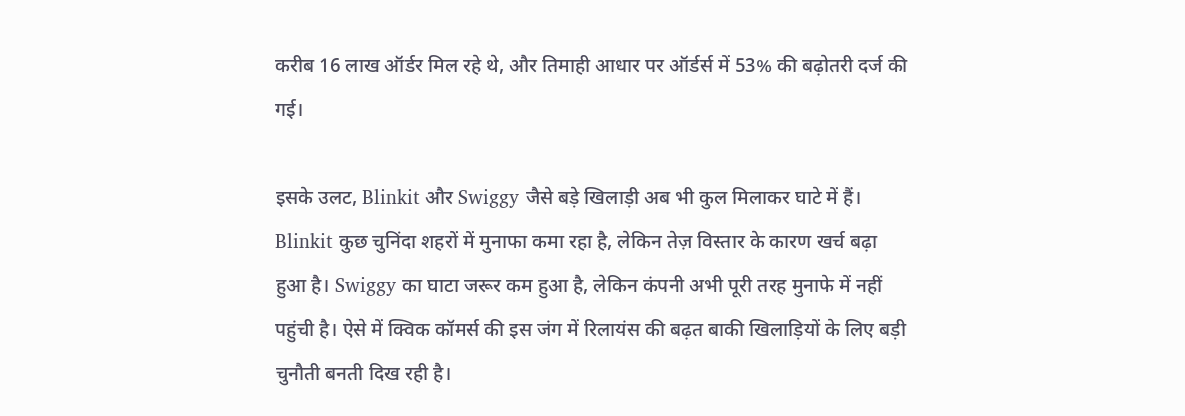करीब 16 लाख ऑर्डर मिल रहे थे, और तिमाही आधार पर ऑर्डर्स में 53% की बढ़ोतरी दर्ज की गई।

इसके उलट, Blinkit और Swiggy जैसे बड़े खिलाड़ी अब भी कुल मिलाकर घाटे में हैं। Blinkit कुछ चुनिंदा शहरों में मुनाफा कमा रहा है, लेकिन तेज़ विस्तार के कारण खर्च बढ़ा हुआ है। Swiggy का घाटा जरूर कम हुआ है, लेकिन कंपनी अभी पूरी तरह मुनाफे में नहीं पहुंची है। ऐसे में क्विक कॉमर्स की इस जंग में रिलायंस की बढ़त बाकी खिलाड़ियों के लिए बड़ी चुनौती बनती दिख रही है।